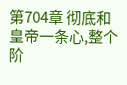第704章 彻底和皇帝一条心,整个阶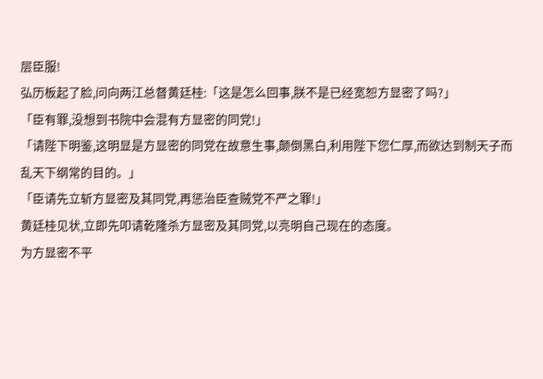层臣服!
弘历板起了脸,问向两江总督黄廷桂:「这是怎么回事,朕不是已经宽恕方显密了吗?」
「臣有罪,没想到书院中会混有方显密的同党!」
「请陛下明鉴,这明显是方显密的同党在故意生事,颠倒黑白,利用陛下您仁厚,而欲达到制天子而乱天下纲常的目的。」
「臣请先立斩方显密及其同党,再惩治臣查贼党不严之罪!」
黄廷桂见状,立即先叩请乾隆杀方显密及其同党,以亮明自己现在的态度。
为方显密不平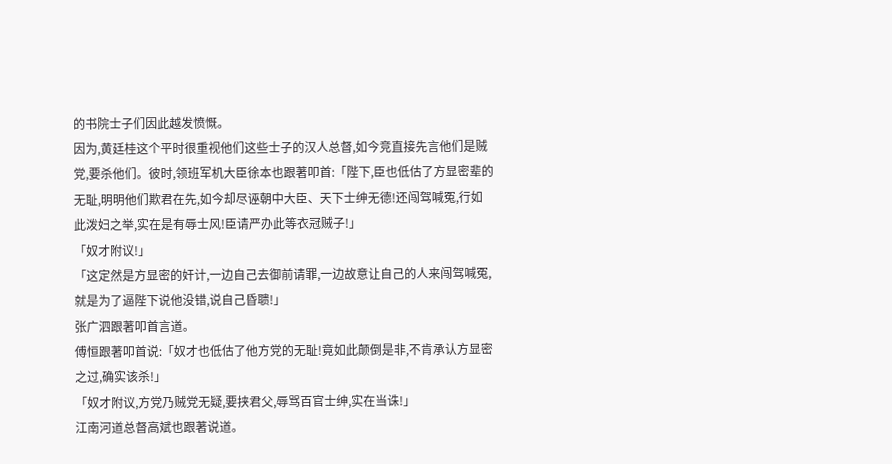的书院士子们因此越发愤慨。
因为,黄廷桂这个平时很重视他们这些士子的汉人总督,如今竞直接先言他们是贼党,要杀他们。彼时,领班军机大臣徐本也跟著叩首:「陛下,臣也低估了方显密辈的无耻,明明他们欺君在先,如今却尽诬朝中大臣、天下士绅无德!还闯驾喊冤,行如此泼妇之举,实在是有辱士风!臣请严办此等衣冠贼子!」
「奴才附议!」
「这定然是方显密的奸计,一边自己去御前请罪,一边故意让自己的人来闯驾喊冤,就是为了逼陛下说他没错,说自己昏聩!」
张广泗跟著叩首言道。
傅恒跟著叩首说:「奴才也低估了他方党的无耻!竟如此颠倒是非,不肯承认方显密之过,确实该杀!」
「奴才附议,方党乃贼党无疑,要挟君父,辱骂百官士绅,实在当诛!」
江南河道总督高斌也跟著说道。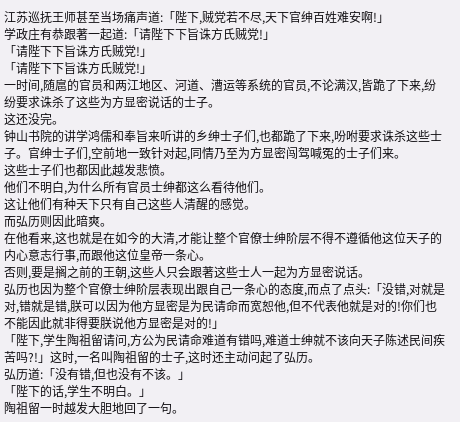江苏巡抚王师甚至当场痛声道:「陛下,贼党若不尽,天下官绅百姓难安啊!」
学政庄有恭跟著一起道:「请陛下下旨诛方氏贼党!」
「请陛下下旨诛方氏贼党!」
「请陛下下旨诛方氏贼党!」
一时间,随扈的官员和两江地区、河道、漕运等系统的官员,不论满汉,皆跪了下来,纷纷要求诛杀了这些为方显密说话的士子。
这还没完。
钟山书院的讲学鸿儒和奉旨来听讲的乡绅士子们,也都跪了下来,吩咐要求诛杀这些士子。官绅士子们,空前地一致针对起,同情乃至为方显密闯驾喊冤的士子们来。
这些士子们也都因此越发悲愤。
他们不明白,为什么所有官员士绅都这么看待他们。
这让他们有种天下只有自己这些人清醒的感觉。
而弘历则因此暗爽。
在他看来,这也就是在如今的大清,才能让整个官僚士绅阶层不得不遵循他这位天子的内心意志行事,而跟他这位皇帝一条心。
否则,要是搁之前的王朝,这些人只会跟著这些士人一起为方显密说话。
弘历也因为整个官僚士绅阶层表现出跟自己一条心的态度,而点了点头:「没错,对就是对,错就是错,朕可以因为他方显密是为民请命而宽恕他,但不代表他就是对的!你们也不能因此就非得要朕说他方显密是对的!」
「陛下,学生陶祖留请问,方公为民请命难道有错吗,难道士绅就不该向天子陈述民间疾苦吗?!」这时,一名叫陶祖留的士子,这时还主动问起了弘历。
弘历道:「没有错,但也没有不该。」
「陛下的话,学生不明白。」
陶祖留一时越发大胆地回了一句。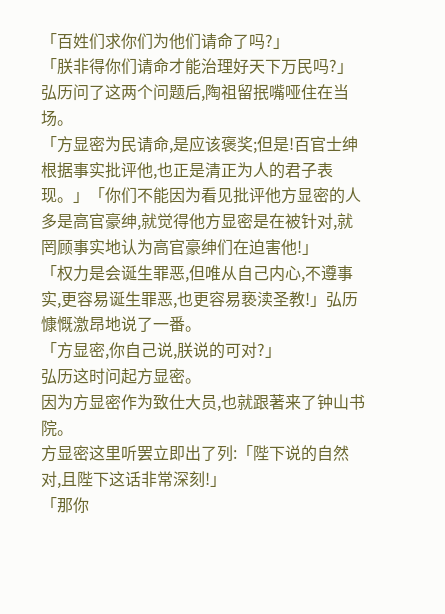「百姓们求你们为他们请命了吗?」
「朕非得你们请命才能治理好天下万民吗?」
弘历问了这两个问题后,陶祖留抿嘴哑住在当场。
「方显密为民请命,是应该褒奖;但是!百官士绅根据事实批评他,也正是清正为人的君子表现。」「你们不能因为看见批评他方显密的人多是高官豪绅,就觉得他方显密是在被针对,就罔顾事实地认为高官豪绅们在迫害他!」
「权力是会诞生罪恶,但唯从自己内心,不遵事实,更容易诞生罪恶,也更容易亵渎圣教!」弘历慷慨激昂地说了一番。
「方显密,你自己说,朕说的可对?」
弘历这时问起方显密。
因为方显密作为致仕大员,也就跟著来了钟山书院。
方显密这里听罢立即出了列:「陛下说的自然对,且陛下这话非常深刻!」
「那你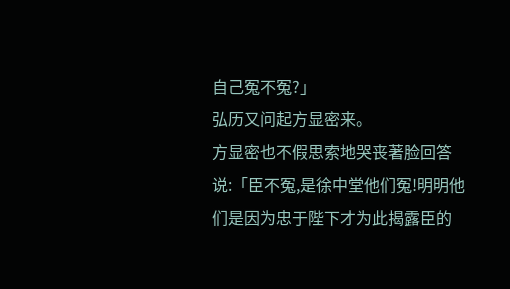自己冤不冤?」
弘历又问起方显密来。
方显密也不假思索地哭丧著脸回答说:「臣不冤,是徐中堂他们冤!明明他们是因为忠于陛下才为此揭露臣的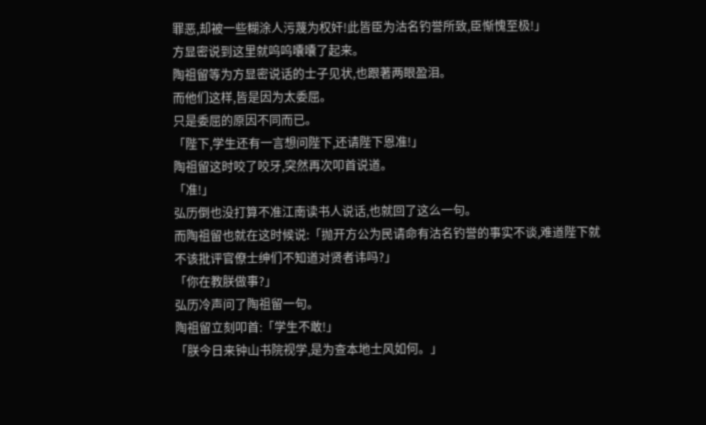罪恶,却被一些糊涂人污蔑为权奸!此皆臣为沽名钓誉所致,臣惭愧至极!」
方显密说到这里就呜呜囔囔了起来。
陶祖留等为方显密说话的士子见状,也跟著两眼盈泪。
而他们这样,皆是因为太委屈。
只是委屈的原因不同而已。
「陛下,学生还有一言想问陛下,还请陛下恩准!」
陶祖留这时咬了咬牙,突然再次叩首说道。
「准!」
弘历倒也没打算不准江南读书人说话,也就回了这么一句。
而陶祖留也就在这时候说:「抛开方公为民请命有沽名钓誉的事实不谈,难道陛下就不该批评官僚士绅们不知道对贤者讳吗?」
「你在教朕做事?」
弘历冷声问了陶祖留一句。
陶祖留立刻叩首:「学生不敢!」
「朕今日来钟山书院视学,是为查本地士风如何。」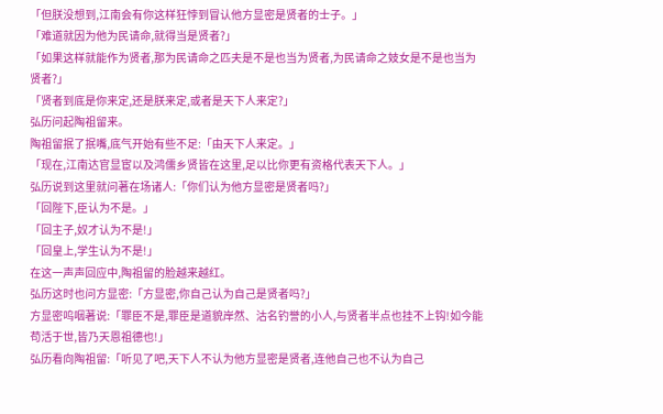「但朕没想到,江南会有你这样狂悖到冒认他方显密是贤者的士子。」
「难道就因为他为民请命,就得当是贤者?」
「如果这样就能作为贤者,那为民请命之匹夫是不是也当为贤者,为民请命之妓女是不是也当为贤者?」
「贤者到底是你来定,还是朕来定,或者是天下人来定?」
弘历问起陶祖留来。
陶祖留抿了抿嘴,底气开始有些不足:「由天下人来定。」
「现在,江南达官显宦以及鸿儒乡贤皆在这里,足以比你更有资格代表天下人。」
弘历说到这里就问著在场诸人:「你们认为他方显密是贤者吗?」
「回陛下,臣认为不是。」
「回主子,奴才认为不是!」
「回皇上,学生认为不是!」
在这一声声回应中,陶祖留的脸越来越红。
弘历这时也问方显密:「方显密,你自己认为自己是贤者吗?」
方显密呜咽著说:「罪臣不是,罪臣是道貌岸然、沽名钓誉的小人,与贤者半点也挂不上钩!如今能苟活于世,皆乃天恩祖德也!」
弘历看向陶祖留:「听见了吧,天下人不认为他方显密是贤者,连他自己也不认为自己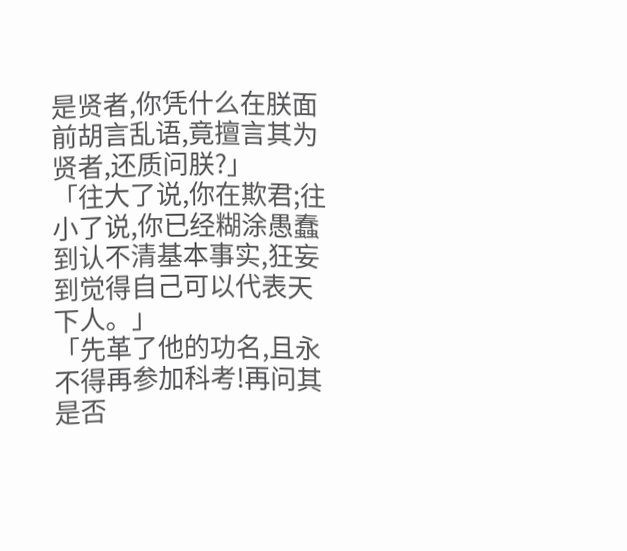是贤者,你凭什么在朕面前胡言乱语,竟擅言其为贤者,还质问朕?」
「往大了说,你在欺君;往小了说,你已经糊涂愚蠢到认不清基本事实,狂妄到觉得自己可以代表天下人。」
「先革了他的功名,且永不得再参加科考!再问其是否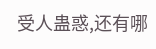受人蛊惑,还有哪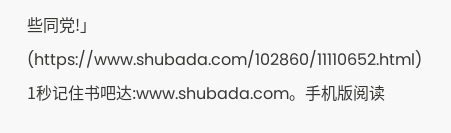些同党!」
(https://www.shubada.com/102860/11110652.html)
1秒记住书吧达:www.shubada.com。手机版阅读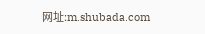网址:m.shubada.com